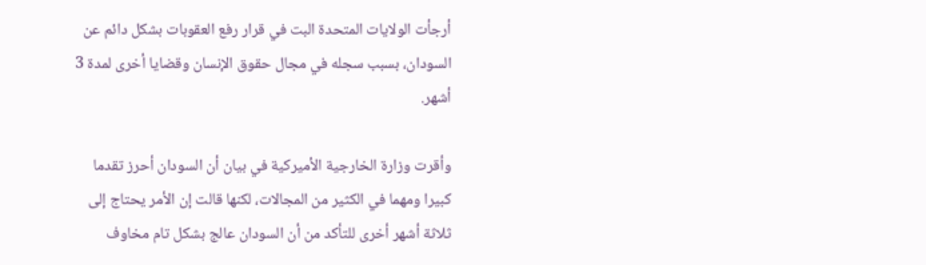أرجأت الولايات المتحدة البت في قرار رفع العقوبات بشكل دائم عن السودان، بسبب سجله في مجال حقوق الإنسان وقضايا أخرى لمدة 3 أشهر.

وأقرت وزارة الخارجية الأميركية في بيان أن السودان أحرز تقدما كبيرا ومهما في الكثير من المجالات، لكنها قالت إن الأمر يحتاج إلى ثلاثة أشهر أخرى للتأكد من أن السودان عالج بشكل تام مخاوف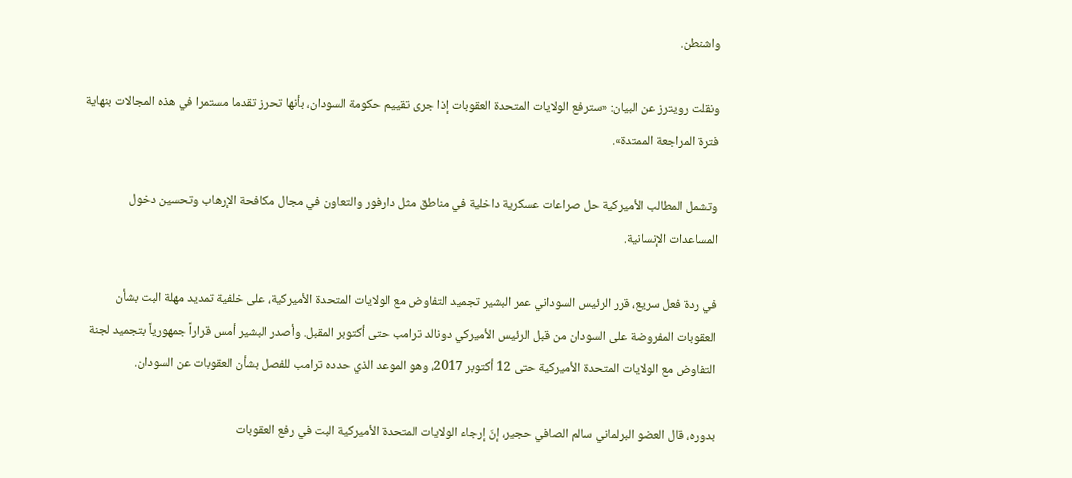واشنطن.

ونقلت رويترز عن البيان: «سترفع الولايات المتحدة العقوبات إذا جرى تقييم حكومة السودان، بأنها تحرز تقدما مستمرا في هذه المجالات بنهاية فترة المراجعة الممتدة».

وتشمل المطالب الأميركية حل صراعات عسكرية داخلية في مناطق مثل دارفور والتعاون في مجال مكافحة الإرهاب وتحسين دخول المساعدات الإنسانية.

في ردة فعل سريع، قرر الرئيس السوداني عمر البشير تجميد التفاوض مع الولايات المتحدة الأميركية، على خلفية تمديد مهلة البت بشأن العقوبات المفروضة على السودان من قبل الرئيس الأميركي دونالد ترامب حتى أكتوبر المقبل. وأصدر البشير أمس قراراً جمهورياً بتجميد لجنة التفاوض مع الولايات المتحدة الأميركية حتى 12 أكتوبر 2017، وهو الموعد الذي حدده ترامب للفصل بشأن العقوبات عن السودان.

بدوره، قال العضو البرلماني سالم الصافي حجير، إنّ إرجاء الولايات المتحدة الأميركية البت في رفع العقوبات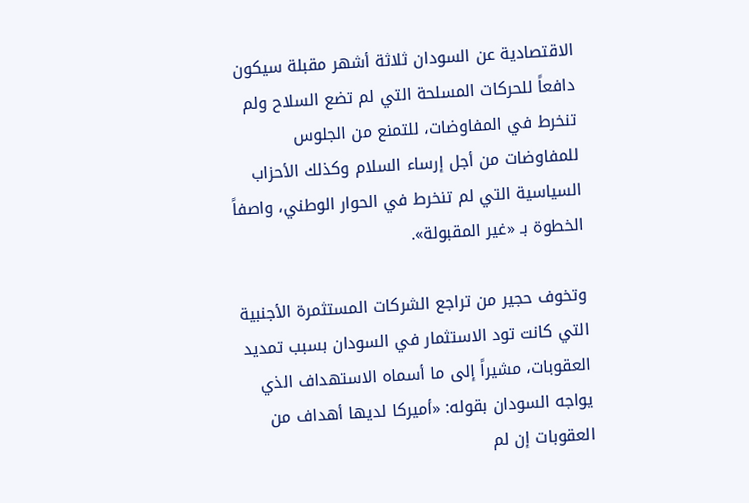الاقتصادية عن السودان ثلاثة أشهر مقبلة سيكون دافعاً للحركات المسلحة التي لم تضع السلاح ولم تنخرط في المفاوضات، للتمنع من الجلوس للمفاوضات من أجل إرساء السلام وكذلك الأحزاب السياسية التي لم تنخرط في الحوار الوطني، واصفاً الخطوة بـ «غير المقبولة».

وتخوف حجير من تراجع الشركات المستثمرة الأجنبية التي كانت تود الاستثمار في السودان بسبب تمديد العقوبات، مشيراً إلى ما أسماه الاستهداف الذي يواجه السودان بقوله: «أميركا لديها أهداف من العقوبات إن لم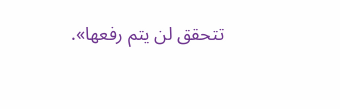تتحقق لن يتم رفعها».